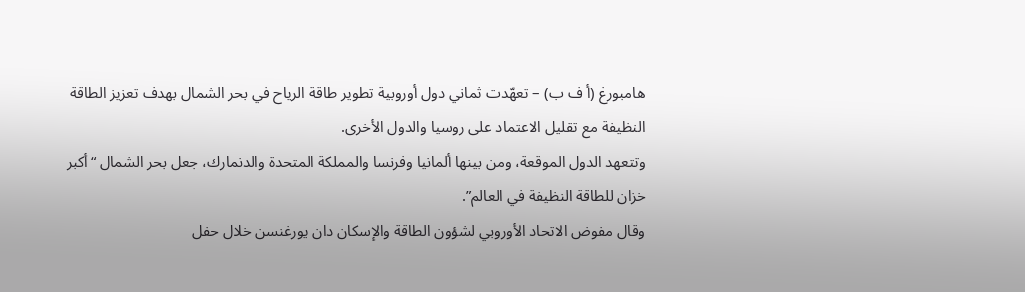هامبورغ (أ ف ب) – تعهّدت ثماني دول أوروبية تطوير طاقة الرياح في بحر الشمال بهدف تعزيز الطاقة النظيفة مع تقليل الاعتماد على روسيا والدول الأخرى.
وتتعهد الدول الموقعة، ومن بينها ألمانيا وفرنسا والمملكة المتحدة والدنمارك، جعل بحر الشمال “أكبر خزان للطاقة النظيفة في العالم”.
وقال مفوض الاتحاد الأوروبي لشؤون الطاقة والإسكان دان يورغنسن خلال حفل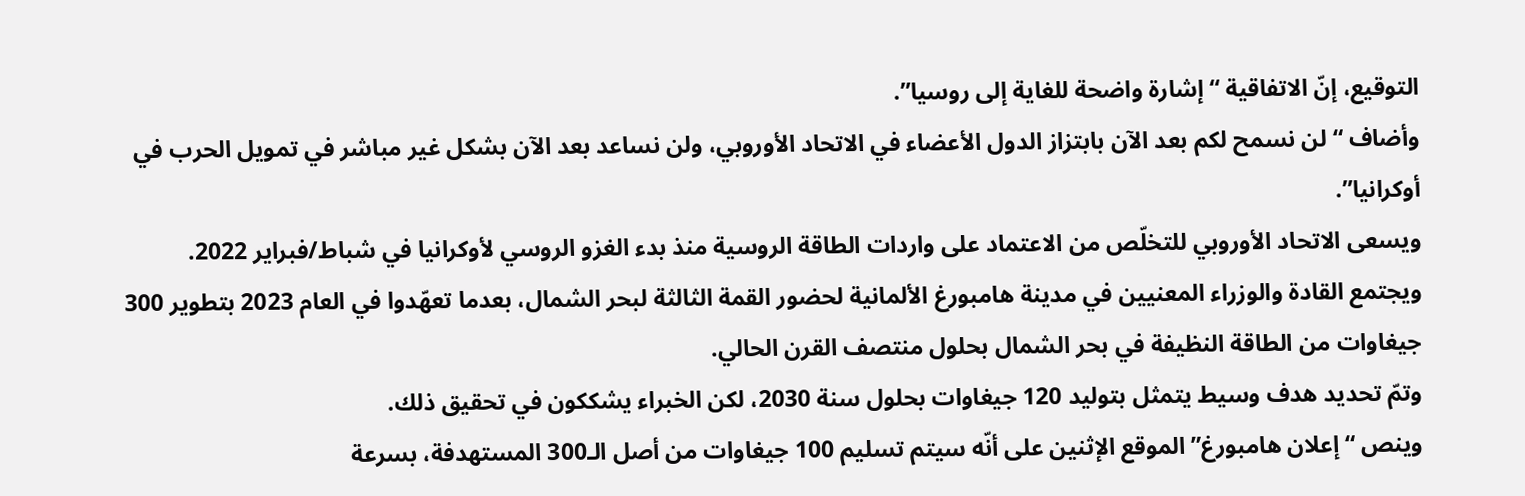التوقيع، إنّ الاتفاقية “إشارة واضحة للغاية إلى روسيا”.
وأضاف “لن نسمح لكم بعد الآن بابتزاز الدول الأعضاء في الاتحاد الأوروبي، ولن نساعد بعد الآن بشكل غير مباشر في تمويل الحرب في أوكرانيا”.
ويسعى الاتحاد الأوروبي للتخلّص من الاعتماد على واردات الطاقة الروسية منذ بدء الغزو الروسي لأوكرانيا في شباط/فبراير 2022.
ويجتمع القادة والوزراء المعنيين في مدينة هامبورغ الألمانية لحضور القمة الثالثة لبحر الشمال، بعدما تعهّدوا في العام 2023 بتطوير 300 جيغاوات من الطاقة النظيفة في بحر الشمال بحلول منتصف القرن الحالي.
وتمّ تحديد هدف وسيط يتمثل بتوليد 120 جيغاوات بحلول سنة 2030، لكن الخبراء يشككون في تحقيق ذلك.
وينص “إعلان هامبورغ” الموقع الإثنين على أنّه سيتم تسليم 100 جيغاوات من أصل الـ300 المستهدفة، بسرعة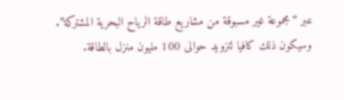عبر “مجموعة غير مسبوقة من مشاريع طاقة الرياح البحرية المشتركة”.
وسيكون ذلك كافيا لتزويد حوالى 100 مليون منزل بالطاقة.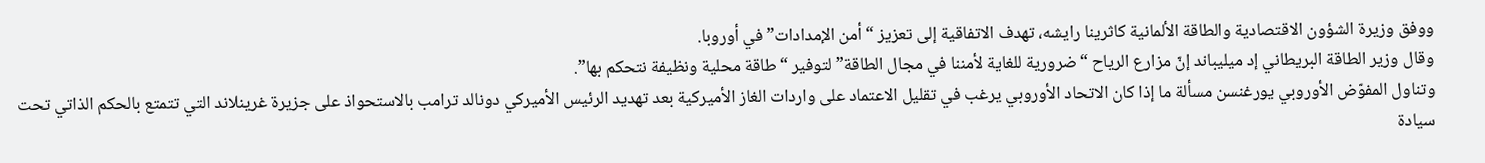ووفق وزيرة الشؤون الاقتصادية والطاقة الألمانية كاثرينا رايشه، تهدف الاتفاقية إلى تعزيز “أمن الإمدادات” في أوروبا.
وقال وزير الطاقة البريطاني إد ميليباند إنّ مزارع الرياح “ضرورية للغاية لأمننا في مجال الطاقة” لتوفير “طاقة محلية ونظيفة نتحكم بها”.
وتناول المفوّض الأوروبي يورغنسن مسألة ما إذا كان الاتحاد الأوروبي يرغب في تقليل الاعتماد على واردات الغاز الأميركية بعد تهديد الرئيس الأميركي دونالد ترامب بالاستحواذ على جزيرة غرينلاند التي تتمتع بالحكم الذاتي تحت سيادة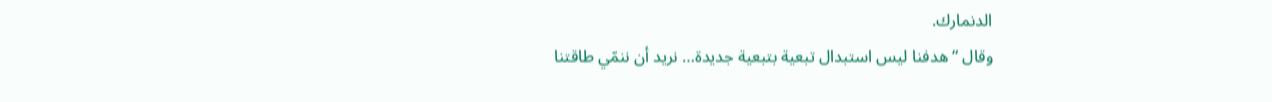الدنمارك.
وقال “هدفنا ليس استبدال تبعية بتبعية جديدة… نريد أن ننمّي طاقتنا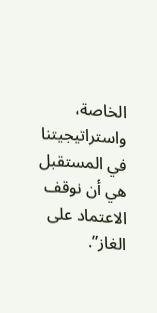الخاصة، واستراتيجيتنا في المستقبل هي أن نوقف الاعتماد على الغاز”.